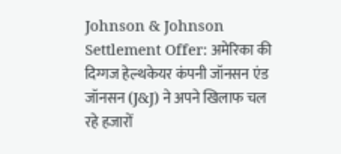Johnson & Johnson Settlement Offer: अमेरिका की दिग्गज हेल्थकेयर कंपनी जॉनसन एंड जॉनसन (J&J) ने अपने खिलाफ चल रहे हजारों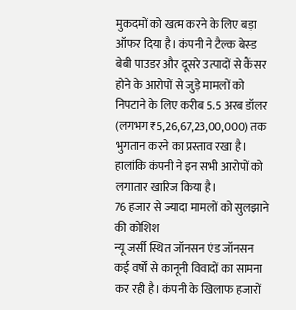मुकदमों को खत्म करने के लिए बड़ा ऑफर दिया है। कंपनी ने टैल्क बेस्ड बेबी पाउडर और दूसरे उत्पादों से कैंसर होने के आरोपों से जुड़े मामलों को निपटाने के लिए करीब 5.5 अरब डॉलर (लगभग ₹5,26,67,23,00,000) तक भुगतान करने का प्रस्ताव रखा है। हालांकि कंपनी ने इन सभी आरोपों को लगातार खारिज किया है।
76 हजार से ज्यादा मामलों को सुलझाने की कोशिश
न्यू जर्सी स्थित जॉनसन एंड जॉनसन कई वर्षों से कानूनी विवादों का सामना कर रही है। कंपनी के खिलाफ हजारों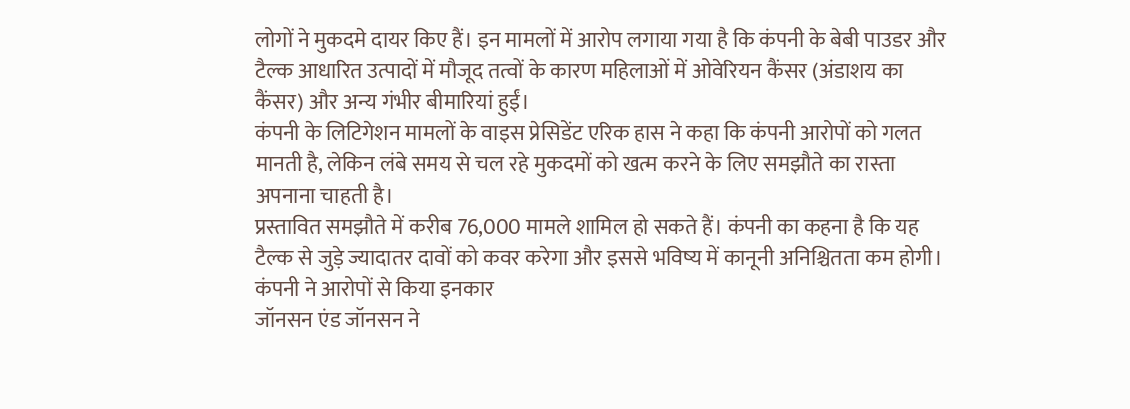लोगों ने मुकदमे दायर किए हैं। इन मामलों में आरोप लगाया गया है कि कंपनी के बेबी पाउडर और टैल्क आधारित उत्पादों में मौजूद तत्वों के कारण महिलाओं में ओवेरियन कैंसर (अंडाशय का कैंसर) और अन्य गंभीर बीमारियां हुईं।
कंपनी के लिटिगेशन मामलों के वाइस प्रेसिडेंट एरिक हास ने कहा कि कंपनी आरोपों को गलत मानती है, लेकिन लंबे समय से चल रहे मुकदमों को खत्म करने के लिए समझौते का रास्ता अपनाना चाहती है।
प्रस्तावित समझौते में करीब 76,000 मामले शामिल हो सकते हैं। कंपनी का कहना है कि यह टैल्क से जुड़े ज्यादातर दावों को कवर करेगा और इससे भविष्य में कानूनी अनिश्चितता कम होगी।
कंपनी ने आरोपों से किया इनकार
जॉनसन एंड जॉनसन ने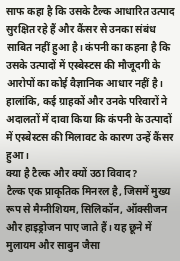साफ कहा है कि उसके टैल्क आधारित उत्पाद सुरक्षित रहे हैं और कैंसर से उनका संबंध साबित नहीं हुआ है। कंपनी का कहना है कि उसके उत्पादों में एस्बेस्टस की मौजूदगी के आरोपों का कोई वैज्ञानिक आधार नहीं है।
हालांकि, कई ग्राहकों और उनके परिवारों ने अदालतों में दावा किया कि कंपनी के उत्पादों में एस्बेस्टस की मिलावट के कारण उन्हें कैंसर हुआ।
क्या है टैल्क और क्यों उठा विवाद?
टैल्क एक प्राकृतिक मिनरल है, जिसमें मुख्य रूप से मैग्नीशियम, सिलिकॉन, ऑक्सीजन और हाइड्रोजन पाए जाते हैं। यह छूने में मुलायम और साबुन जैसा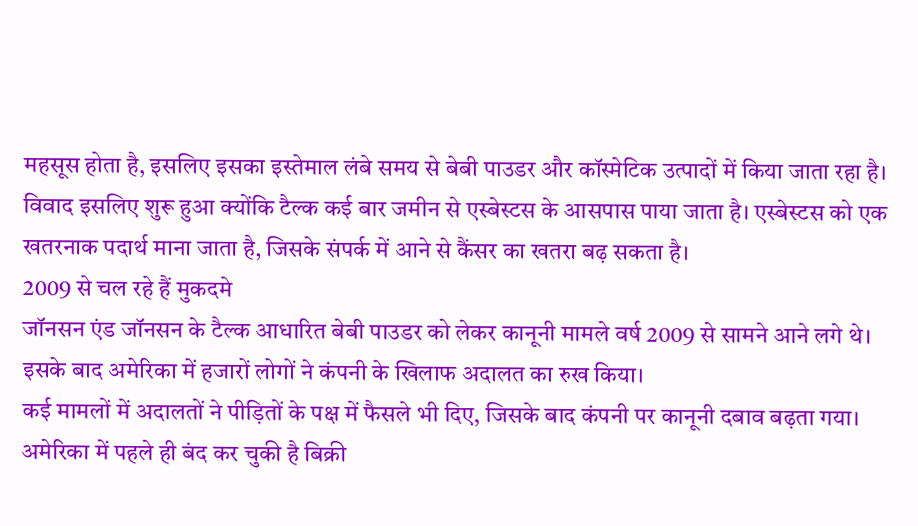महसूस होता है, इसलिए इसका इस्तेमाल लंबे समय से बेबी पाउडर और कॉस्मेटिक उत्पादों में किया जाता रहा है।
विवाद इसलिए शुरू हुआ क्योंकि टैल्क कई बार जमीन से एस्बेस्टस के आसपास पाया जाता है। एस्बेस्टस को एक खतरनाक पदार्थ माना जाता है, जिसके संपर्क में आने से कैंसर का खतरा बढ़ सकता है।
2009 से चल रहे हैं मुकदमे
जॉनसन एंड जॉनसन के टैल्क आधारित बेबी पाउडर को लेकर कानूनी मामले वर्ष 2009 से सामने आने लगे थे। इसके बाद अमेरिका में हजारों लोगों ने कंपनी के खिलाफ अदालत का रुख किया।
कई मामलों में अदालतों ने पीड़ितों के पक्ष में फैसले भी दिए, जिसके बाद कंपनी पर कानूनी दबाव बढ़ता गया।
अमेरिका में पहले ही बंद कर चुकी है बिक्री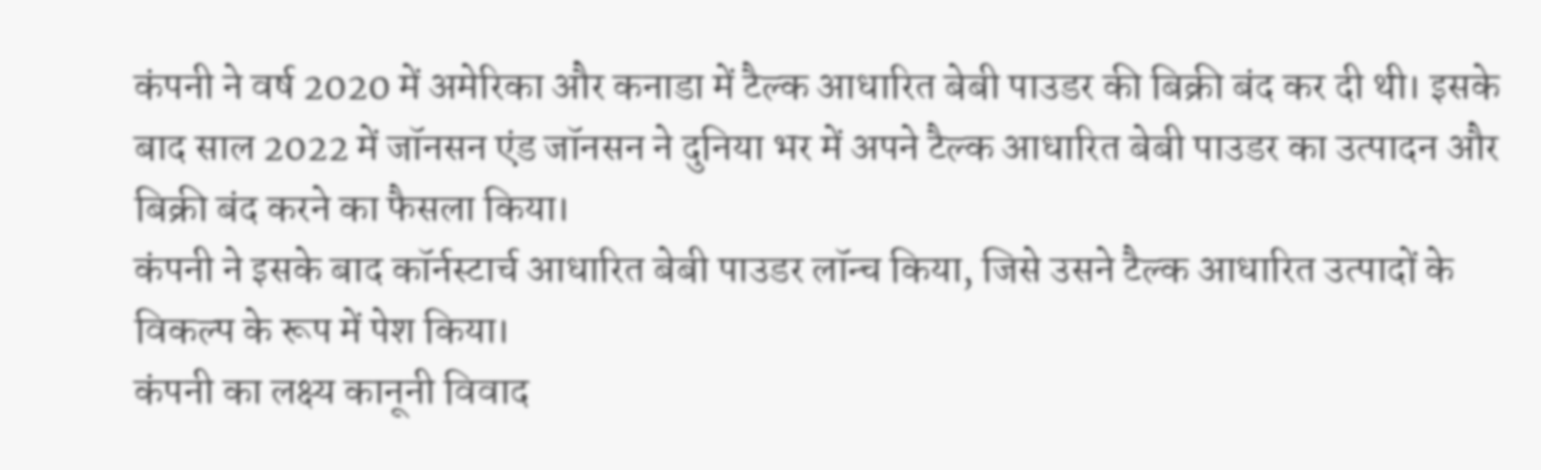कंपनी ने वर्ष 2020 में अमेरिका और कनाडा में टैल्क आधारित बेबी पाउडर की बिक्री बंद कर दी थी। इसके बाद साल 2022 में जॉनसन एंड जॉनसन ने दुनिया भर में अपने टैल्क आधारित बेबी पाउडर का उत्पादन और बिक्री बंद करने का फैसला किया।
कंपनी ने इसके बाद कॉर्नस्टार्च आधारित बेबी पाउडर लॉन्च किया, जिसे उसने टैल्क आधारित उत्पादों के विकल्प के रूप में पेश किया।
कंपनी का लक्ष्य कानूनी विवाद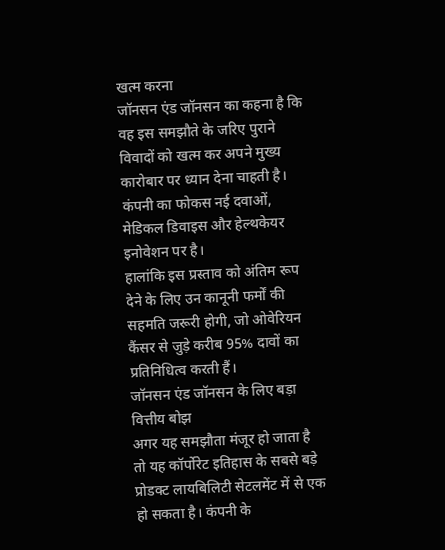खत्म करना
जॉनसन एंड जॉनसन का कहना है कि वह इस समझौते के जरिए पुराने विवादों को खत्म कर अपने मुख्य कारोबार पर ध्यान देना चाहती है। कंपनी का फोकस नई दवाओं, मेडिकल डिवाइस और हेल्थकेयर इनोवेशन पर है।
हालांकि इस प्रस्ताव को अंतिम रूप देने के लिए उन कानूनी फर्मों की सहमति जरूरी होगी, जो ओवेरियन कैंसर से जुड़े करीब 95% दावों का प्रतिनिधित्व करती हैं।
जॉनसन एंड जॉनसन के लिए बड़ा वित्तीय बोझ
अगर यह समझौता मंजूर हो जाता है तो यह कॉर्पोरेट इतिहास के सबसे बड़े प्रोडक्ट लायबिलिटी सेटलमेंट में से एक हो सकता है। कंपनी के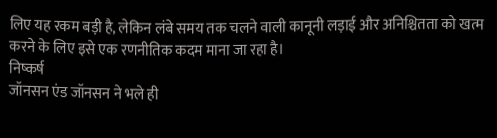लिए यह रकम बड़ी है, लेकिन लंबे समय तक चलने वाली कानूनी लड़ाई और अनिश्चितता को खत्म करने के लिए इसे एक रणनीतिक कदम माना जा रहा है।
निष्कर्ष
जॉनसन एंड जॉनसन ने भले ही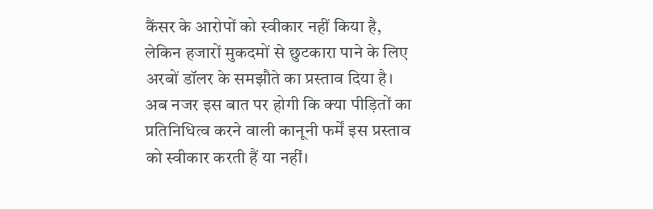कैंसर के आरोपों को स्वीकार नहीं किया है, लेकिन हजारों मुकदमों से छुटकारा पाने के लिए अरबों डॉलर के समझौते का प्रस्ताव दिया है। अब नजर इस बात पर होगी कि क्या पीड़ितों का प्रतिनिधित्व करने वाली कानूनी फर्में इस प्रस्ताव को स्वीकार करती हैं या नहीं।